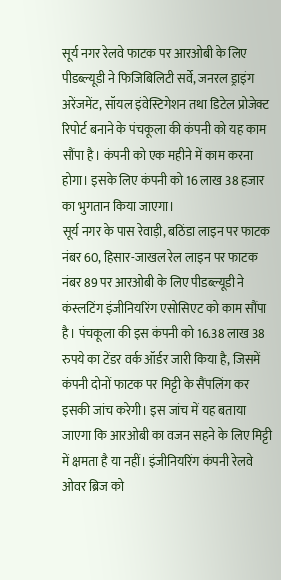सूर्य नगर रेलवे फाटक पर आरओबी के लिए पीडब्ल्यूडी ने फिजिबिलिटी सर्वे, जनरल ड्राइंग अरेंजमेंट, सॉयल इंवेस्टिगेशन तथा डिटेल प्रोजेक्ट रिपोर्ट बनाने के पंचकूला की कंपनी को यह काम सौंपा है। कंपनी को एक महीने में काम करना होगा। इसके लिए कंपनी को 16 लाख 38 हजार का भुगतान किया जाएगा।
सूर्य नगर के पास रेवाड़ी, बठिंडा लाइन पर फाटक नंबर 60, हिसार-जाखल रेल लाइन पर फाटक नंबर 89 पर आरओबी के लिए पीडब्ल्यूडी ने कंस्लटिंग इंजीनियरिंग एसोसिएट को काम सौंपा है। पंचकूला की इस कंपनी को 16.38 लाख 38 रुपये का टेंडर वर्क ऑर्डर जारी किया है, जिसमें कंपनी दोनों फाटक पर मिट्टी के सैंपलिंग कर इसकी जांच करेगी। इस जांच में यह बताया जाएगा कि आरओबी का वजन सहने के लिए मिट्टी में क्षमता है या नहीं। इंजीनियरिंग कंपनी रेलवे ओवर ब्रिज को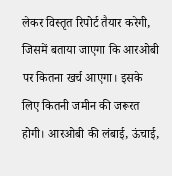लेकर विस्तृत रिपोर्ट तैयार करेगी, जिसमें बताया जाएगा कि आरओबी पर कितना खर्च आएगा। इसके लिए कितनी जमीन की जरूरत होगी। आरओबी की लंबाई, ऊंचाई,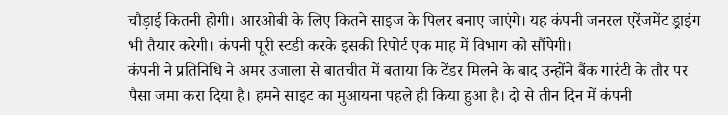चौड़ाई कितनी होगी। आरओबी के लिए कितने साइज के पिलर बनाए जाएंगे। यह कंपनी जनरल एरेंजमेंट ड्राइंग भी तैयार करेगी। कंपनी पूरी स्टडी करके इसकी रिपोर्ट एक माह में विभाग को सौंपेगी।
कंपनी ने प्रतिनिधि ने अमर उजाला से बातचीत में बताया कि टेंडर मिलने के बाद उन्होंने बैंक गारंटी के तौर पर पैसा जमा करा दिया है। हमने साइट का मुआयना पहले ही किया हुआ है। दो से तीन दिन में कंपनी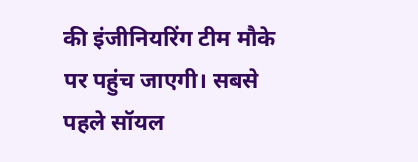की इंजीनियरिंग टीम मौके पर पहुंच जाएगी। सबसे पहले सॉयल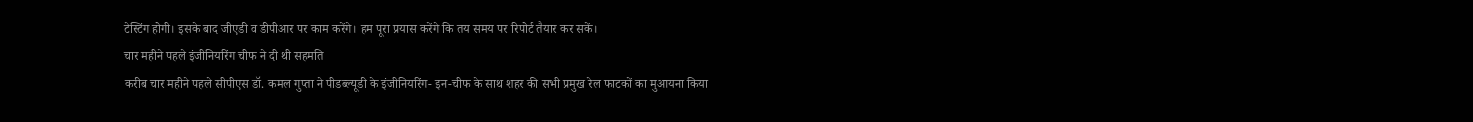टेस्टिंग होगी। इसके बाद जीएडी व डीपीआर पर काम करेंगे। हम पूरा प्रयास करेंगे कि तय समय पर रिपोर्ट तैयार कर सकें।
चार महीने पहले इंजीनियरिंग चीफ ने दी थी सहमति
करीब चार महीने पहले सीपीएस डॉ. कमल गुप्ता ने पीडब्ल्यूडी के इंजीनियरिंग- इन-चीफ के साथ शहर की सभी प्रमुख रेल फाटकों का मुआयना किया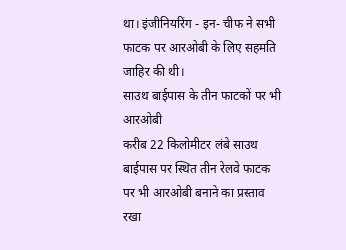था। इंजीनियरिंग - इन- चीफ ने सभी फाटक पर आरओबी के लिए सहमति जाहिर की थी।
साउथ बाईपास के तीन फाटकों पर भी आरओबी
करीब 22 किलोमीटर लंबे साउथ बाईपास पर स्थित तीन रेलवे फाटक पर भी आरओबी बनाने का प्रस्ताव रखा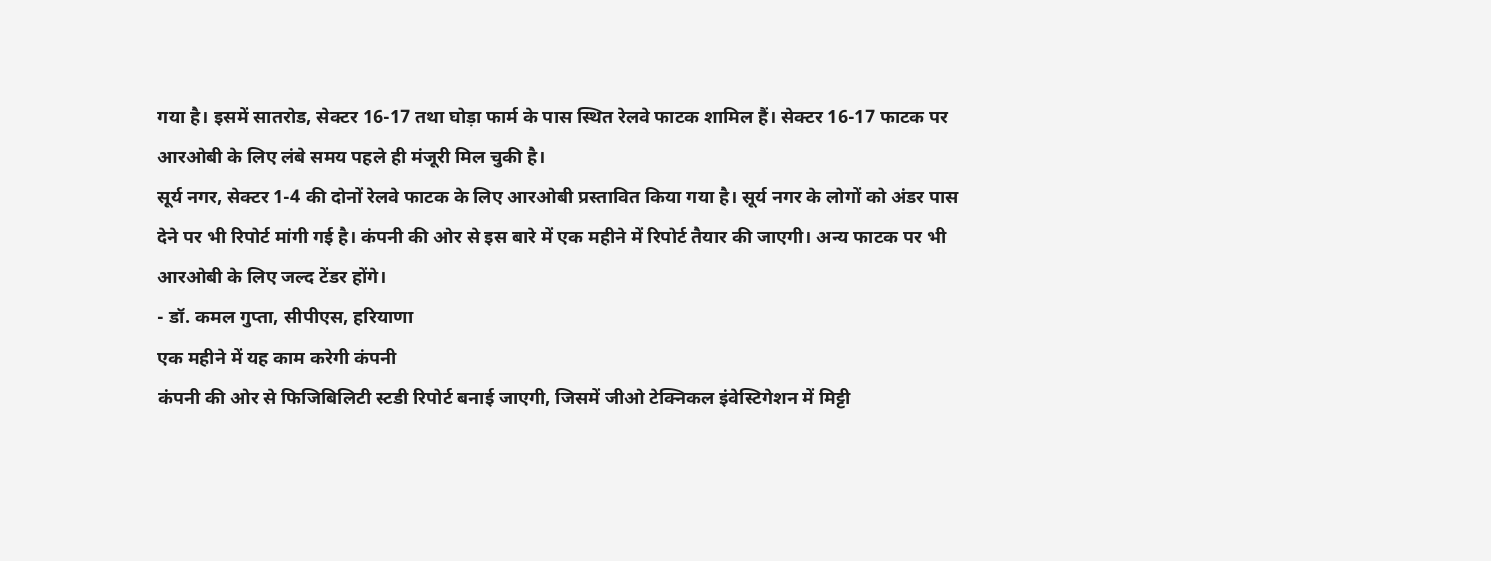गया है। इसमें सातरोड, सेक्टर 16-17 तथा घोड़ा फार्म के पास स्थित रेलवे फाटक शामिल हैं। सेक्टर 16-17 फाटक पर आरओबी के लिए लंबे समय पहले ही मंजूरी मिल चुकी है।
सूर्य नगर, सेक्टर 1-4 की दोनों रेलवे फाटक के लिए आरओबी प्रस्तावित किया गया है। सूर्य नगर के लोगों को अंडर पास देने पर भी रिपोर्ट मांगी गई है। कंपनी की ओर से इस बारे में एक महीने में रिपोर्ट तैयार की जाएगी। अन्य फाटक पर भी आरओबी के लिए जल्द टेंडर होंगे।
- डॉ. कमल गुप्ता, सीपीएस, हरियाणा
एक महीने में यह काम करेगी कंपनी
कंपनी की ओर से फिजिबिलिटी स्टडी रिपोर्ट बनाई जाएगी, जिसमें जीओ टेक्निकल इंवेस्टिगेशन में मिट्टी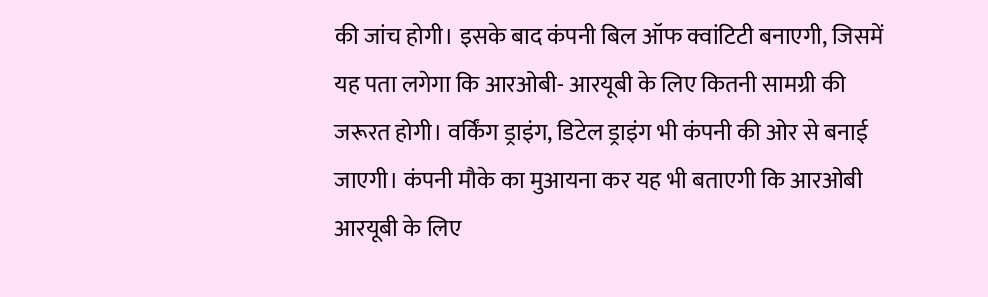की जांच होगी। इसके बाद कंपनी बिल ऑफ क्वांटिटी बनाएगी, जिसमें यह पता लगेगा कि आरओबी- आरयूबी के लिए कितनी सामग्री की जरूरत होगी। वर्किंग ड्राइंग, डिटेल ड्राइंग भी कंपनी की ओर से बनाई जाएगी। कंपनी मौके का मुआयना कर यह भी बताएगी कि आरओबी आरयूबी के लिए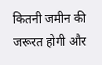कितनी जमीन की जरूरत होगी और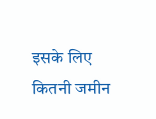इसके लिए कितनी जमीन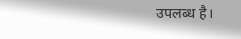उपलब्ध है।